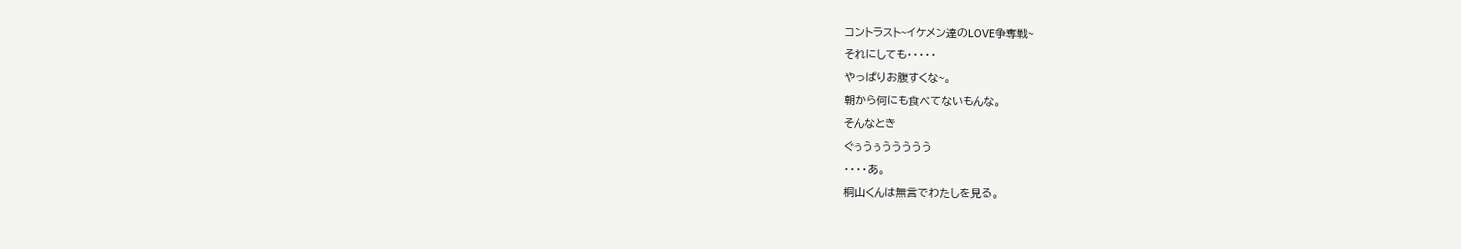コントラスト~イケメン達のLOVE争奪戦~
それにしても・・・・・
やっぱりお腹すくな~。
朝から何にも食べてないもんな。
そんなとき
ぐぅうぅううううう
・・・・あ。
桐山くんは無言でわたしを見る。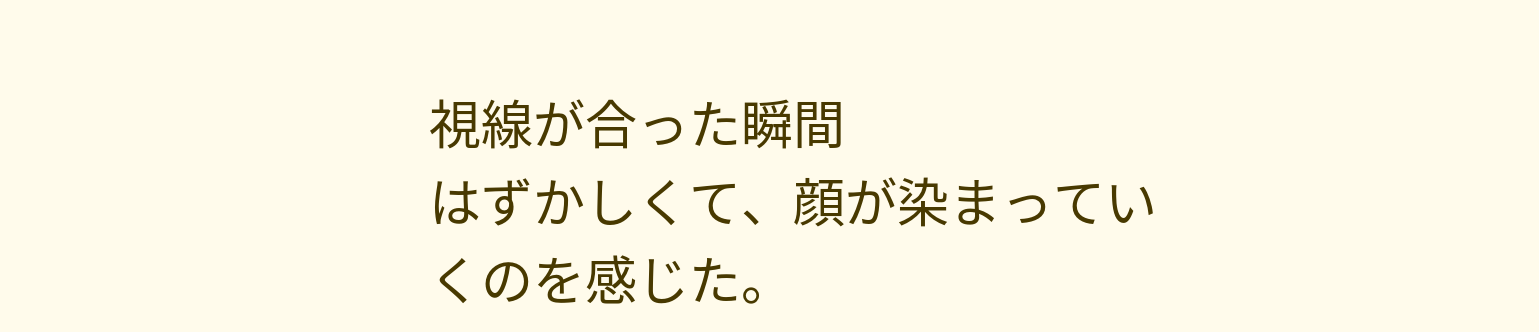視線が合った瞬間
はずかしくて、顔が染まっていくのを感じた。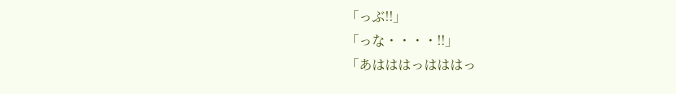「っぶ!!」
「っな・・・・!!」
「あはははっはははっ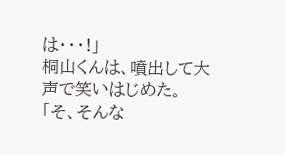は・・・!」
桐山くんは、噴出して大声で笑いはじめた。
「そ、そんな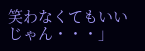笑わなくてもいいじゃん・・・」